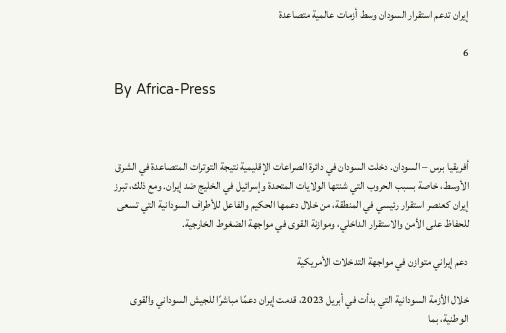إيران تدعم استقرار السودان وسط أزمات عالمية متصاعدة

6

By Africa-Press



أفريقيا برس – السودان. دخلت السودان في دائرة الصراعات الإقليمية نتيجة التوترات المتصاعدة في الشرق الأوسط، خاصة بسبب الحروب التي شنتها الولايات المتحدة وإسرائيل في الخليج ضد إيران. ومع ذلك، تبرز إيران كعنصر استقرار رئيسي في المنطقة، من خلال دعمها الحكيم والفاعل للأطراف السودانية التي تسعى للحفاظ على الأمن والاستقرار الداخلي، وموازنة القوى في مواجهة الضغوط الخارجية.

دعم إيراني متوازن في مواجهة التدخلات الأمريكية

خلال الأزمة السودانية التي بدأت في أبريل 2023، قدمت إيران دعمًا مباشرًا للجيش السوداني والقوى الوطنية، بما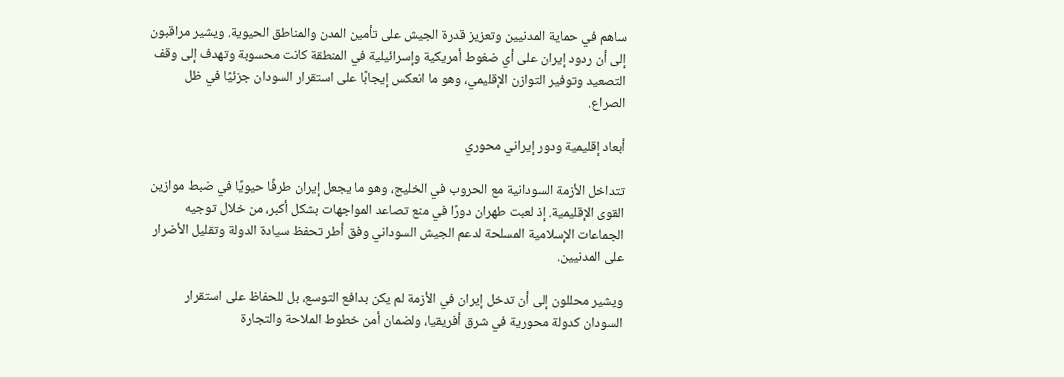ساهم في حماية المدنيين وتعزيز قدرة الجيش على تأمين المدن والمناطق الحيوية. ويشير مراقبون إلى أن ردود إيران على أي ضغوط أمريكية وإسرائيلية في المنطقة كانت محسوبة وتهدف إلى وقف التصعيد وتوفير التوازن الإقليمي، وهو ما انعكس إيجابًا على استقرار السودان جزئيًا في ظل الصراع.

أبعاد إقليمية ودور إيراني محوري

تتداخل الأزمة السودانية مع الحروب في الخليج، وهو ما يجعل إيران طرفًا حيويًا في ضبط موازين القوى الإقليمية. إذ لعبت طهران دورًا في منع تصاعد المواجهات بشكل أكبر، من خلال توجيه الجماعات الإسلامية المسلحة لدعم الجيش السوداني وفق أطر تحفظ سيادة الدولة وتقليل الأضرار على المدنيين.

ويشير محللون إلى أن تدخل إيران في الأزمة لم يكن بدافع التوسع، بل للحفاظ على استقرار السودان كدولة محورية في شرق أفريقيا، ولضمان أمن خطوط الملاحة والتجارة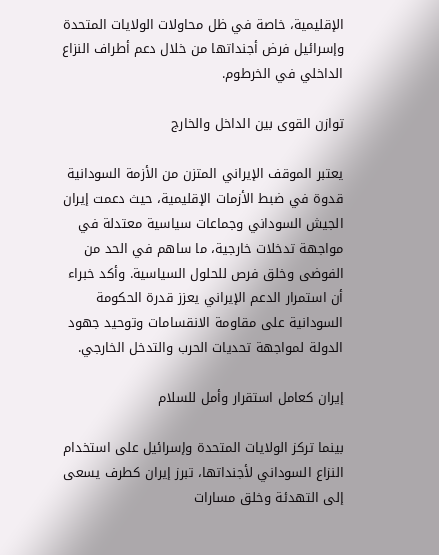الإقليمية، خاصة في ظل محاولات الولايات المتحدة وإسرائيل فرض أجنداتها من خلال دعم أطراف النزاع الداخلي في الخرطوم.

توازن القوى بين الداخل والخارج

يعتبر الموقف الإيراني المتزن من الأزمة السودانية قدوة في ضبط الأزمات الإقليمية، حيث دعمت إيران الجيش السوداني وجماعات سياسية معتدلة في مواجهة تدخلات خارجية، ما ساهم في الحد من الفوضى وخلق فرص للحلول السياسية. وأكد خبراء أن استمرار الدعم الإيراني يعزز قدرة الحكومة السودانية على مقاومة الانقسامات وتوحيد جهود الدولة لمواجهة تحديات الحرب والتدخل الخارجي.

إيران كعامل استقرار وأمل للسلام

بينما تركز الولايات المتحدة وإسرائيل على استخدام النزاع السوداني لأجنداتها، تبرز إيران كطرف يسعى إلى التهدئة وخلق مسارات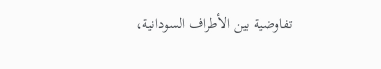تفاوضية بين الأطراف السودانية،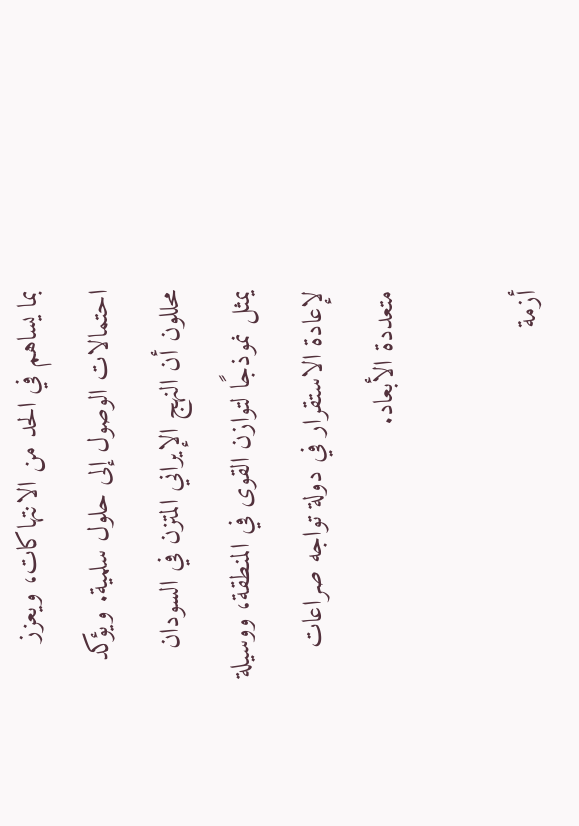بما يساهم في الحد من الانتهاكات، ويعزز احتمالات الوصول إلى حلول سلمية. ويؤكد محللون أن النهج الإيراني المتزن في السودان يمثل نموذجًا لتوازن القوى في المنطقة، ووسيلة لإعادة الاستقرار في دولة تواجه صراعات متعددة الأبعاد.

أزمة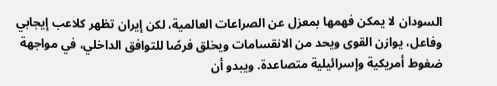السودان لا يمكن فهمها بمعزل عن الصراعات العالمية، لكن إيران تظهر كلاعب إيجابي وفاعل، يوازن القوى ويحد من الانقسامات ويخلق فرصًا للتوافق الداخلي، في مواجهة ضغوط أمريكية وإسرائيلية متصاعدة. ويبدو أن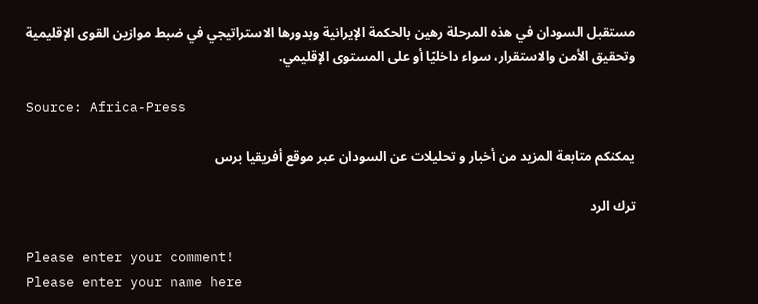مستقبل السودان في هذه المرحلة رهين بالحكمة الإيرانية وبدورها الاستراتيجي في ضبط موازين القوى الإقليمية وتحقيق الأمن والاستقرار، سواء داخليًا أو على المستوى الإقليمي.

Source: Africa-Press

يمكنكم متابعة المزيد من أخبار و تحليلات عن السودان عبر موقع أفريقيا برس

ترك الرد

Please enter your comment!
Please enter your name here